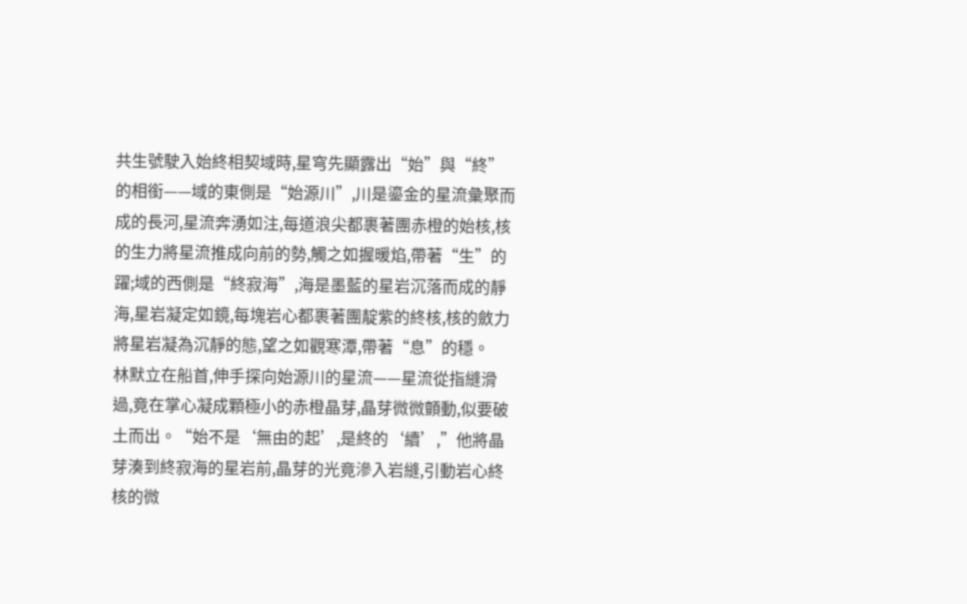共生號駛入始終相契域時,星穹先顯露出“始”與“終”的相銜——域的東側是“始源川”,川是鎏金的星流彙聚而成的長河,星流奔湧如注,每道浪尖都裹著團赤橙的始核,核的生力將星流推成向前的勢,觸之如握暖焰,帶著“生”的躍;域的西側是“終寂海”,海是墨藍的星岩沉落而成的靜海,星岩凝定如鏡,每塊岩心都裹著團靛紫的終核,核的斂力將星岩凝為沉靜的態,望之如觀寒潭,帶著“息”的穩。
林默立在船首,伸手探向始源川的星流——星流從指縫滑過,竟在掌心凝成顆極小的赤橙晶芽,晶芽微微顫動,似要破土而出。“始不是‘無由的起’,是終的‘續’,”他將晶芽湊到終寂海的星岩前,晶芽的光竟滲入岩縫,引動岩心終核的微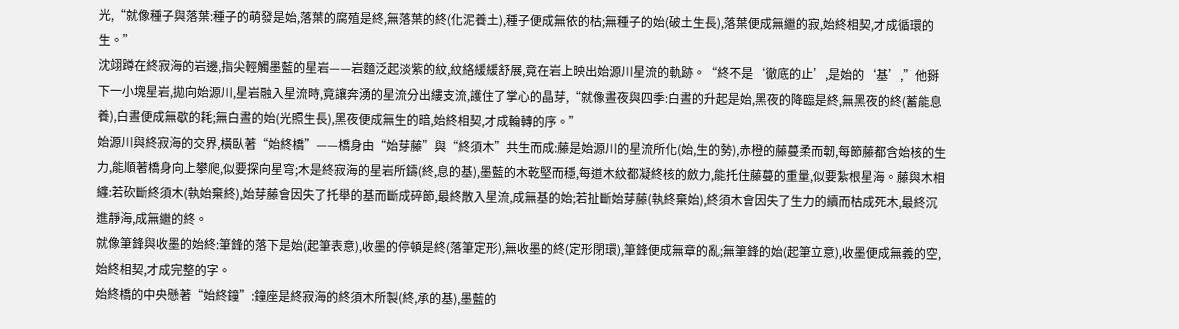光,“就像種子與落葉:種子的萌發是始,落葉的腐殖是終,無落葉的終(化泥養土),種子便成無依的枯;無種子的始(破土生長),落葉便成無繼的寂,始終相契,才成循環的生。”
沈翊蹲在終寂海的岩邊,指尖輕觸墨藍的星岩——岩麵泛起淡紫的紋,紋絡緩緩舒展,竟在岩上映出始源川星流的軌跡。“終不是‘徹底的止’,是始的‘基’,”他掰下一小塊星岩,拋向始源川,星岩融入星流時,竟讓奔湧的星流分出縷支流,護住了掌心的晶芽,“就像晝夜與四季:白晝的升起是始,黑夜的降臨是終,無黑夜的終(蓄能息養),白晝便成無歇的耗;無白晝的始(光照生長),黑夜便成無生的暗,始終相契,才成輪轉的序。”
始源川與終寂海的交界,橫臥著“始終橋”——橋身由“始芽藤”與“終須木”共生而成:藤是始源川的星流所化(始,生的勢),赤橙的藤蔓柔而韌,每節藤都含始核的生力,能順著橋身向上攀爬,似要探向星穹;木是終寂海的星岩所鑄(終,息的基),墨藍的木乾堅而穩,每道木紋都凝終核的斂力,能托住藤蔓的重量,似要紮根星海。藤與木相纏:若砍斷終須木(執始棄終),始芽藤會因失了托舉的基而斷成碎節,最終散入星流,成無基的始;若扯斷始芽藤(執終棄始),終須木會因失了生力的續而枯成死木,最終沉進靜海,成無繼的終。
就像筆鋒與收墨的始終:筆鋒的落下是始(起筆表意),收墨的停頓是終(落筆定形),無收墨的終(定形閉環),筆鋒便成無章的亂;無筆鋒的始(起筆立意),收墨便成無義的空,始終相契,才成完整的字。
始終橋的中央懸著“始終鐘”:鐘座是終寂海的終須木所製(終,承的基),墨藍的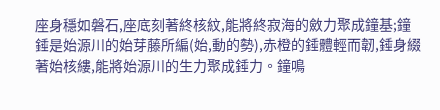座身穩如磐石,座底刻著終核紋,能將終寂海的斂力聚成鐘基;鐘錘是始源川的始芽藤所編(始,動的勢),赤橙的錘體輕而韌,錘身綴著始核縷,能將始源川的生力聚成錘力。鐘鳴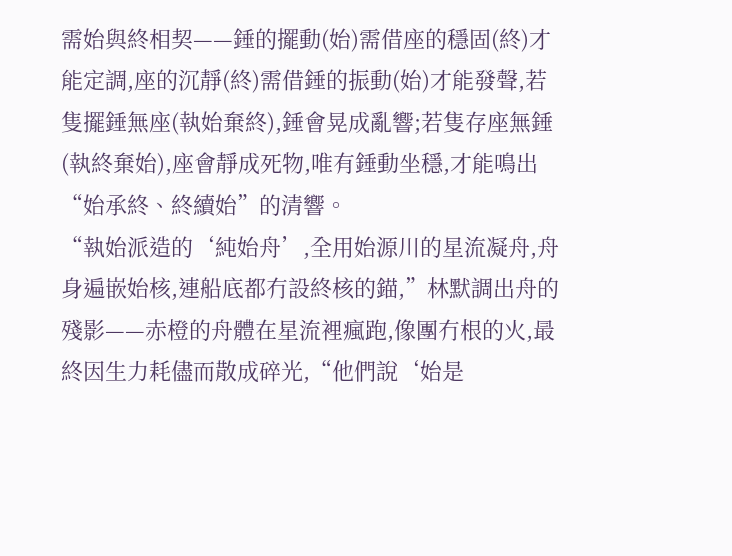需始與終相契——錘的擺動(始)需借座的穩固(終)才能定調,座的沉靜(終)需借錘的振動(始)才能發聲,若隻擺錘無座(執始棄終),錘會晃成亂響;若隻存座無錘(執終棄始),座會靜成死物,唯有錘動坐穩,才能鳴出“始承終、終續始”的清響。
“執始派造的‘純始舟’,全用始源川的星流凝舟,舟身遍嵌始核,連船底都冇設終核的錨,”林默調出舟的殘影——赤橙的舟體在星流裡瘋跑,像團冇根的火,最終因生力耗儘而散成碎光,“他們說‘始是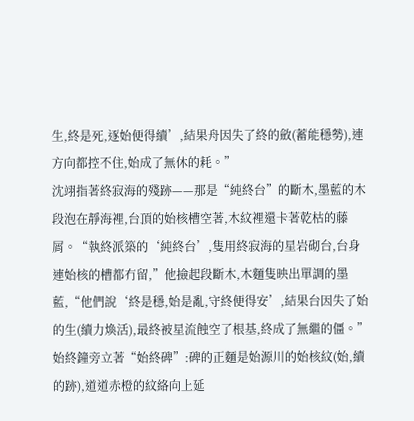生,終是死,逐始便得續’,結果舟因失了終的斂(蓄能穩勢),連方向都控不住,始成了無休的耗。”
沈翊指著終寂海的殘跡——那是“純終台”的斷木,墨藍的木段泡在靜海裡,台頂的始核槽空著,木紋裡還卡著乾枯的藤屑。“執終派築的‘純終台’,隻用終寂海的星岩砌台,台身連始核的槽都冇留,”他撿起段斷木,木麵隻映出單調的墨藍,“他們說‘終是穩,始是亂,守終便得安’,結果台因失了始的生(續力煥活),最終被星流蝕空了根基,終成了無繼的僵。”
始終鐘旁立著“始終碑”:碑的正麵是始源川的始核紋(始,續的跡),道道赤橙的紋絡向上延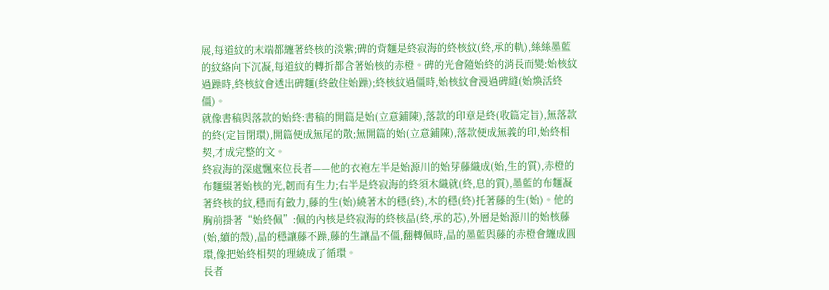展,每道紋的末端都纏著終核的淡紫;碑的背麵是終寂海的終核紋(終,承的軌),絲絲墨藍的紋絡向下沉凝,每道紋的轉折都含著始核的赤橙。碑的光會隨始終的消長而變:始核紋過躁時,終核紋會透出碑麵(終斂住始躁);終核紋過僵時,始核紋會漫過碑縫(始煥活終僵)。
就像書稿與落款的始終:書稿的開篇是始(立意鋪陳),落款的印章是終(收篇定旨),無落款的終(定旨閉環),開篇便成無尾的散;無開篇的始(立意鋪陳),落款便成無義的印,始終相契,才成完整的文。
終寂海的深處飄來位長者——他的衣袍左半是始源川的始芽藤織成(始,生的質),赤橙的布麵綴著始核的光,韌而有生力;右半是終寂海的終須木織就(終,息的質),墨藍的布麵凝著終核的紋,穩而有斂力,藤的生(始)繞著木的穩(終),木的穩(終)托著藤的生(始)。他的胸前掛著“始終佩”:佩的內核是終寂海的終核晶(終,承的芯),外層是始源川的始核藤(始,續的殼),晶的穩讓藤不躁,藤的生讓晶不僵,翻轉佩時,晶的墨藍與藤的赤橙會纏成圓環,像把始終相契的理繞成了循環。
長者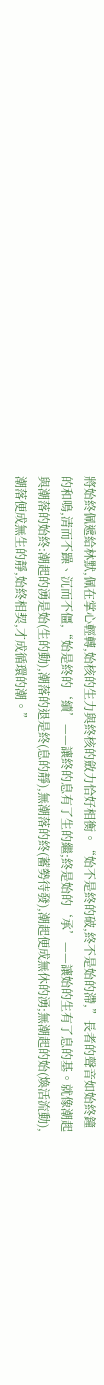將始終佩遞給林默,佩在掌心輕轉,始核的生力與終核的斂力恰好相衡。“始不是終的破,終不是始的滯,”長者的聲音如始終鐘的和鳴,清而不躁、沉而不僵,“始是終的‘續’——讓終的息有了生的繼;終是始的‘承’——讓始的生有了息的基。就像潮起與潮落的始終:潮起的湧是始(生的動),潮落的退是終(息的靜),無潮落的終(蓄勢待發),潮起便成無休的湧;無潮起的始(煥活流動),潮落便成無生的靜,始終相契,才成循環的潮。”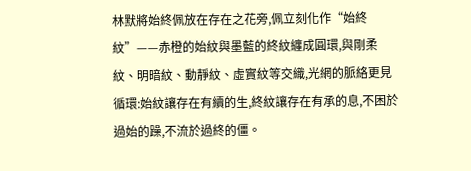林默將始終佩放在存在之花旁,佩立刻化作“始終紋”——赤橙的始紋與墨藍的終紋纏成圓環,與剛柔紋、明暗紋、動靜紋、虛實紋等交織,光網的脈絡更見循環:始紋讓存在有續的生,終紋讓存在有承的息,不困於過始的躁,不流於過終的僵。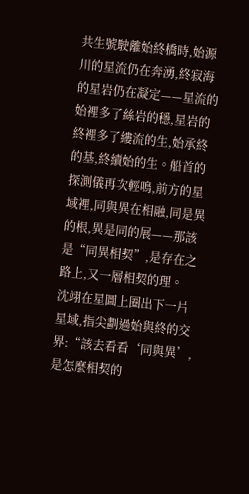共生號駛離始終橋時,始源川的星流仍在奔湧,終寂海的星岩仍在凝定——星流的始裡多了絲岩的穩,星岩的終裡多了縷流的生,始承終的基,終續始的生。船首的探測儀再次輕鳴,前方的星域裡,同與異在相融,同是異的根,異是同的展——那該是“同異相契”,是存在之路上,又一層相契的理。
沈翊在星圖上圈出下一片星域,指尖劃過始與終的交界:“該去看看‘同與異’,是怎麼相契的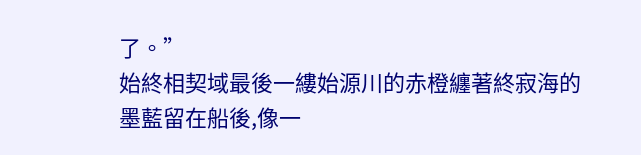了。”
始終相契域最後一縷始源川的赤橙纏著終寂海的墨藍留在船後,像一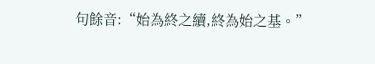句餘音:“始為終之續,終為始之基。”